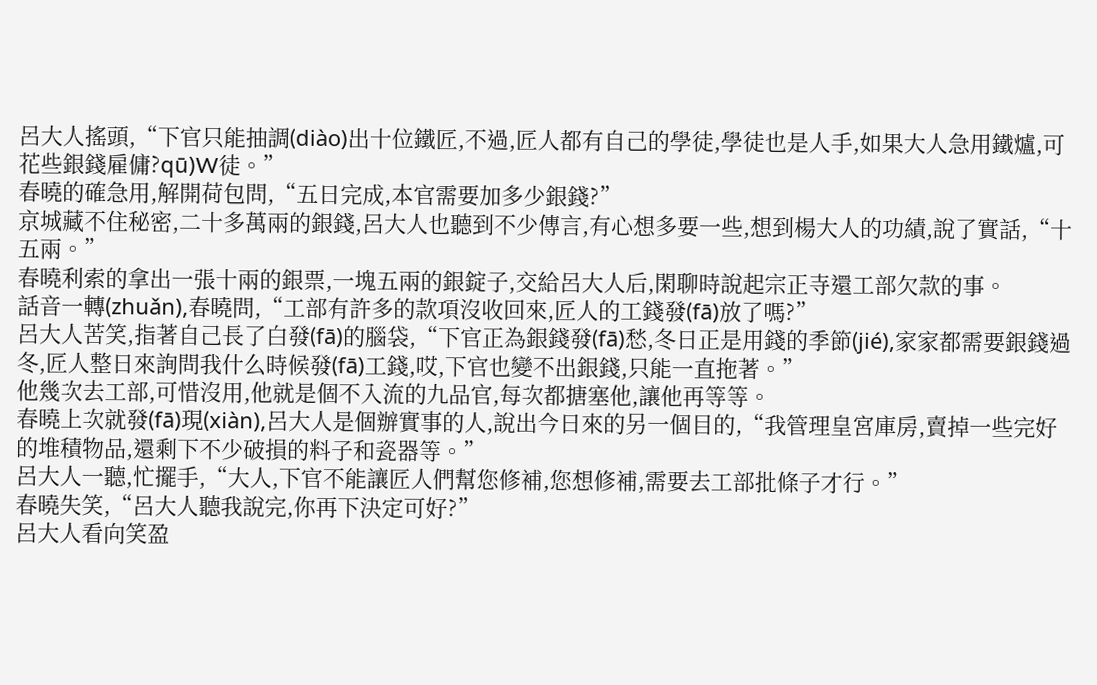呂大人搖頭,“下官只能抽調(diào)出十位鐵匠,不過,匠人都有自己的學徒,學徒也是人手,如果大人急用鐵爐,可花些銀錢雇傭?qū)W徒。”
春曉的確急用,解開荷包問,“五日完成,本官需要加多少銀錢?”
京城藏不住秘密,二十多萬兩的銀錢,呂大人也聽到不少傳言,有心想多要一些,想到楊大人的功績,說了實話,“十五兩。”
春曉利索的拿出一張十兩的銀票,一塊五兩的銀錠子,交給呂大人后,閑聊時說起宗正寺還工部欠款的事。
話音一轉(zhuǎn),春曉問,“工部有許多的款項沒收回來,匠人的工錢發(fā)放了嗎?”
呂大人苦笑,指著自己長了白發(fā)的腦袋,“下官正為銀錢發(fā)愁,冬日正是用錢的季節(jié),家家都需要銀錢過冬,匠人整日來詢問我什么時候發(fā)工錢,哎,下官也變不出銀錢,只能一直拖著。”
他幾次去工部,可惜沒用,他就是個不入流的九品官,每次都搪塞他,讓他再等等。
春曉上次就發(fā)現(xiàn),呂大人是個辦實事的人,說出今日來的另一個目的,“我管理皇宮庫房,賣掉一些完好的堆積物品,還剩下不少破損的料子和瓷器等。”
呂大人一聽,忙擺手,“大人,下官不能讓匠人們幫您修補,您想修補,需要去工部批條子才行。”
春曉失笑,“呂大人聽我說完,你再下決定可好?”
呂大人看向笑盈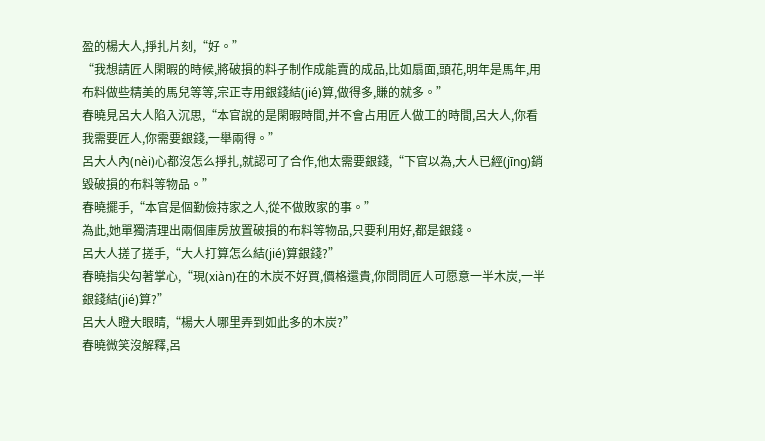盈的楊大人,掙扎片刻,“好。”
“我想請匠人閑暇的時候,將破損的料子制作成能賣的成品,比如扇面,頭花,明年是馬年,用布料做些精美的馬兒等等,宗正寺用銀錢結(jié)算,做得多,賺的就多。”
春曉見呂大人陷入沉思,“本官說的是閑暇時間,并不會占用匠人做工的時間,呂大人,你看我需要匠人,你需要銀錢,一舉兩得。”
呂大人內(nèi)心都沒怎么掙扎,就認可了合作,他太需要銀錢,“下官以為,大人已經(jīng)銷毀破損的布料等物品。”
春曉擺手,“本官是個勤儉持家之人,從不做敗家的事。”
為此,她單獨清理出兩個庫房放置破損的布料等物品,只要利用好,都是銀錢。
呂大人搓了搓手,“大人打算怎么結(jié)算銀錢?”
春曉指尖勾著掌心,“現(xiàn)在的木炭不好買,價格還貴,你問問匠人可愿意一半木炭,一半銀錢結(jié)算?”
呂大人瞪大眼睛,“楊大人哪里弄到如此多的木炭?”
春曉微笑沒解釋,呂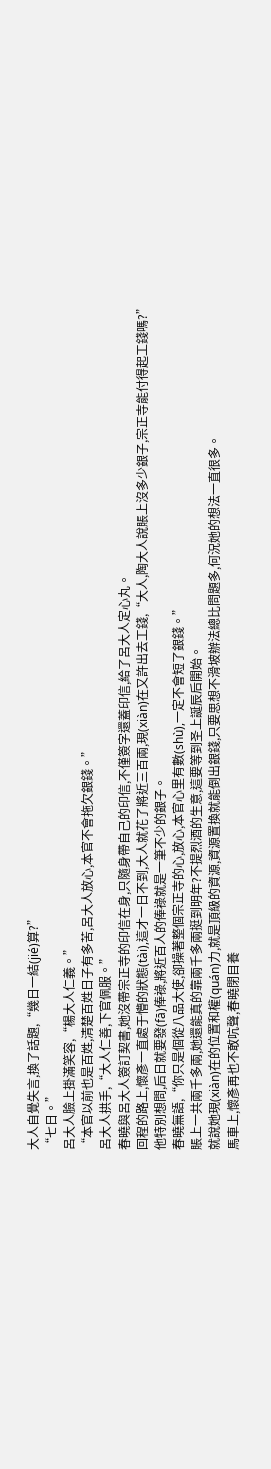大人自覺失言,換了話題,“幾日一結(jié)算?”
“七日。”
呂大人臉上掛滿笑容,“楊大人仁義。”
“本官以前也是百姓,清楚百姓日子有多苦,呂大人放心,本官不會拖欠銀錢。”
呂大人拱手,“大人仁善,下官佩服。”
春曉與呂大人簽訂契書,她沒帶宗正寺的印信在身,只隨身帶自己的印信,不僅簽字還蓋印信,給了呂大人定心丸。
回程的路上,懷彥一直處于懵的狀態(tài),這才一日不到,大人就花了將近三百兩,現(xiàn)在又許出去工錢,“大人,陶大人說賬上沒多少銀子,宗正寺能付得起工錢嗎?”
他特別想問,后日就要發(fā)俸祿,將近百人的俸祿就是一筆不少的銀子。
春曉無語,“你只是個從八品大使,卻操著整個宗正寺的心,放心,本官心里有數(shù),一定不會短了銀錢。”
賬上一共兩千多兩,她還能真的靠兩千多兩挺到明年?不提烈酒的生意,這要等到圣上誕辰后開始。
就說她現(xiàn)在的位置和權(quán)力,就是頂級的資源,資源置換就能倒出銀錢,只要思想不滑坡辦法總比問題多,何況她的想法一直很多。
馬車上,懷彥再也不敢吭聲,春曉閉目養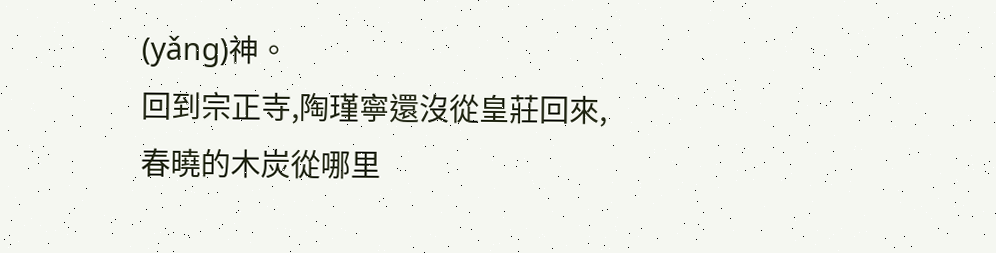(yǎng)神。
回到宗正寺,陶瑾寧還沒從皇莊回來,春曉的木炭從哪里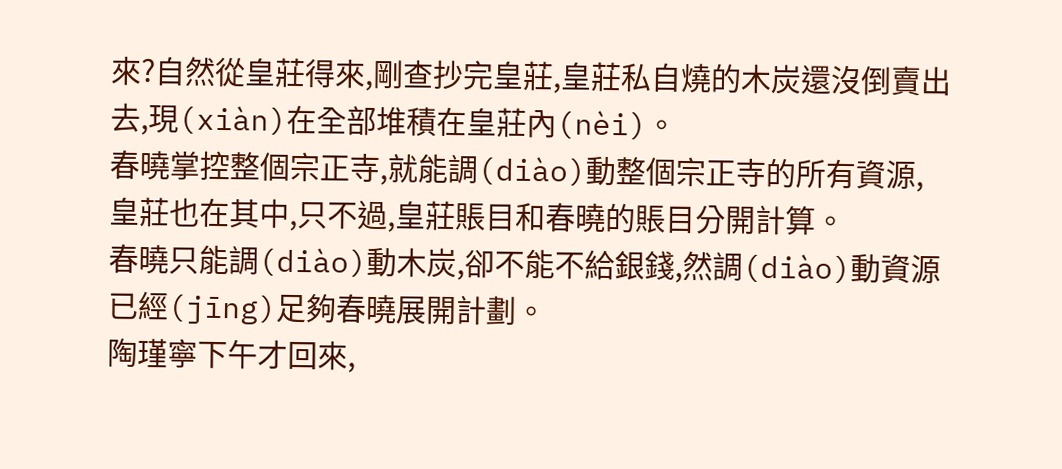來?自然從皇莊得來,剛查抄完皇莊,皇莊私自燒的木炭還沒倒賣出去,現(xiàn)在全部堆積在皇莊內(nèi)。
春曉掌控整個宗正寺,就能調(diào)動整個宗正寺的所有資源,皇莊也在其中,只不過,皇莊賬目和春曉的賬目分開計算。
春曉只能調(diào)動木炭,卻不能不給銀錢,然調(diào)動資源已經(jīng)足夠春曉展開計劃。
陶瑾寧下午才回來,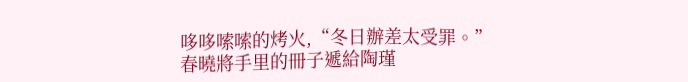哆哆嗦嗦的烤火,“冬日辦差太受罪。”
春曉將手里的冊子遞給陶瑾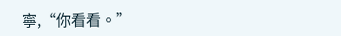寧,“你看看。”